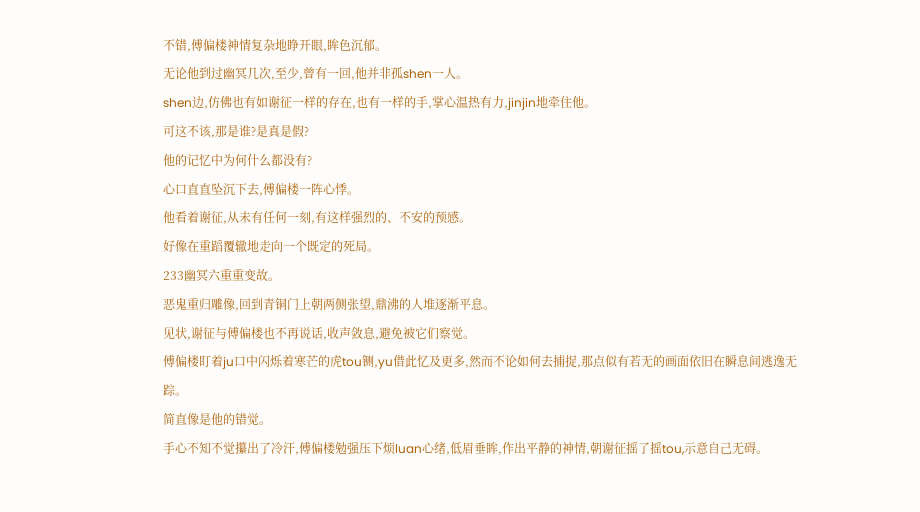不错,傅偏楼神情复杂地睁开眼,眸色沉郁。
无论他到过幽冥几次,至少,曾有一回,他并非孤shen一人。
shen边,仿佛也有如谢征一样的存在,也有一样的手,掌心温热有力,jinjin地牵住他。
可这不该,那是谁?是真是假?
他的记忆中为何什么都没有?
心口直直坠沉下去,傅偏楼一阵心悸。
他看着谢征,从未有任何一刻,有这样强烈的、不安的预感。
好像在重蹈覆辙地走向一个既定的死局。
233幽冥六重重变故。
恶鬼重归雕像,回到青铜门上朝两侧张望,鼎沸的人堆逐渐平息。
见状,谢征与傅偏楼也不再说话,收声敛息,避免被它们察觉。
傅偏楼盯着ju口中闪烁着寒芒的虎tou铡,yu借此忆及更多,然而不论如何去捕捉,那点似有若无的画面依旧在瞬息间逃逸无踪。
简直像是他的错觉。
手心不知不觉攥出了冷汗,傅偏楼勉强压下烦luan心绪,低眉垂眸,作出平静的神情,朝谢征摇了摇tou,示意自己无碍。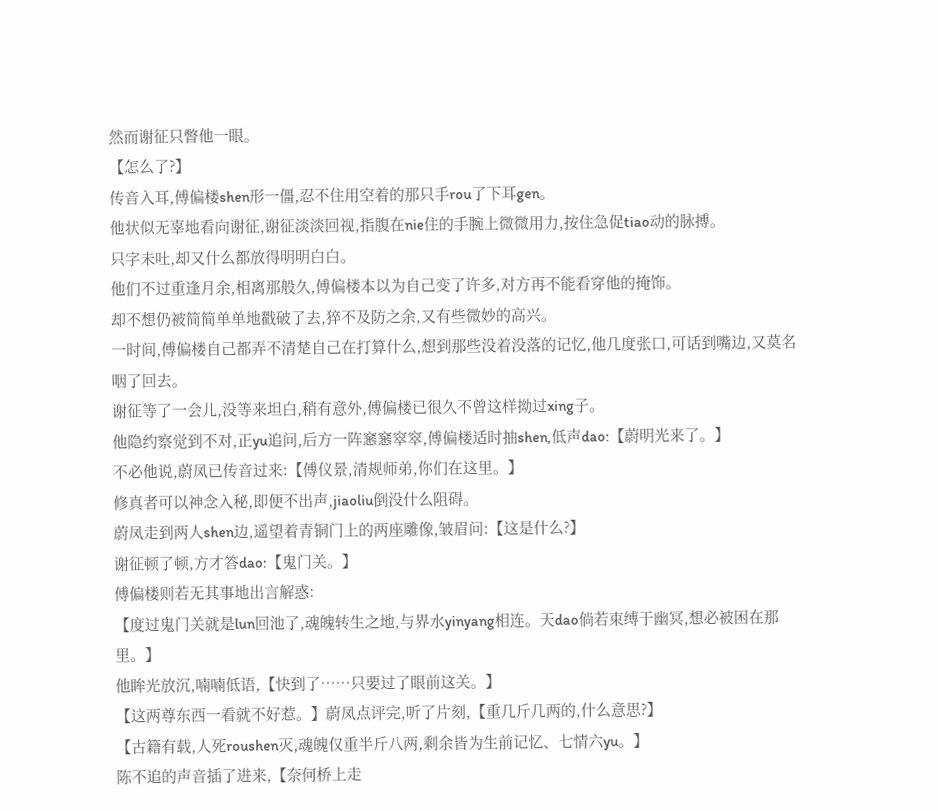然而谢征只瞥他一眼。
【怎么了?】
传音入耳,傅偏楼shen形一僵,忍不住用空着的那只手rou了下耳gen。
他状似无辜地看向谢征,谢征淡淡回视,指腹在nie住的手腕上微微用力,按住急促tiao动的脉搏。
只字未吐,却又什么都放得明明白白。
他们不过重逢月余,相离那般久,傅偏楼本以为自己变了许多,对方再不能看穿他的掩饰。
却不想仍被简简单单地戳破了去,猝不及防之余,又有些微妙的高兴。
一时间,傅偏楼自己都弄不清楚自己在打算什么,想到那些没着没落的记忆,他几度张口,可话到嘴边,又莫名咽了回去。
谢征等了一会儿,没等来坦白,稍有意外,傅偏楼已很久不曾这样拗过xing子。
他隐约察觉到不对,正yu追问,后方一阵窸窸窣窣,傅偏楼适时抽shen,低声dao:【蔚明光来了。】
不必他说,蔚凤已传音过来:【傅仪景,清规师弟,你们在这里。】
修真者可以神念入秘,即便不出声,jiaoliu倒没什么阻碍。
蔚凤走到两人shen边,遥望着青铜门上的两座雕像,皱眉问:【这是什么?】
谢征顿了顿,方才答dao:【鬼门关。】
傅偏楼则若无其事地出言解惑:
【度过鬼门关就是lun回池了,魂魄转生之地,与界水yinyang相连。天dao倘若束缚于幽冥,想必被困在那里。】
他眸光放沉,喃喃低语,【快到了……只要过了眼前这关。】
【这两尊东西一看就不好惹。】蔚凤点评完,听了片刻,【重几斤几两的,什么意思?】
【古籍有载,人死roushen灭,魂魄仅重半斤八两,剩余皆为生前记忆、七情六yu。】
陈不追的声音插了进来,【奈何桥上走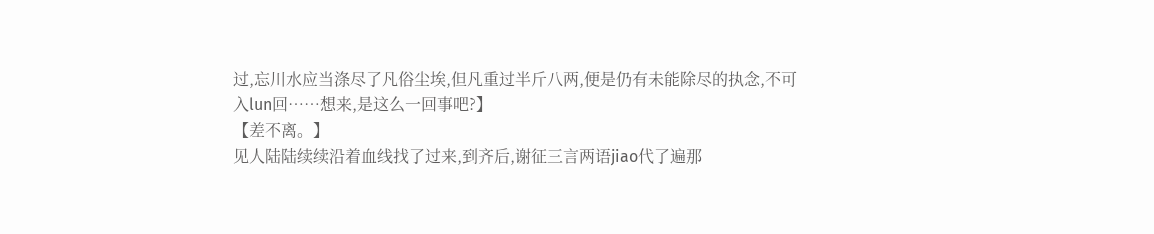过,忘川水应当涤尽了凡俗尘埃,但凡重过半斤八两,便是仍有未能除尽的执念,不可入lun回……想来,是这么一回事吧?】
【差不离。】
见人陆陆续续沿着血线找了过来,到齐后,谢征三言两语jiao代了遍那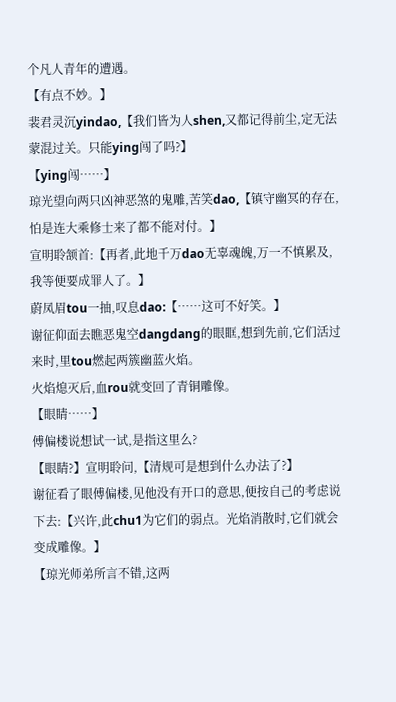个凡人青年的遭遇。
【有点不妙。】
裴君灵沉yindao,【我们皆为人shen,又都记得前尘,定无法蒙混过关。只能ying闯了吗?】
【ying闯……】
琼光望向两只凶神恶煞的鬼雕,苦笑dao,【镇守幽冥的存在,怕是连大乘修士来了都不能对付。】
宣明聆颔首:【再者,此地千万dao无辜魂魄,万一不慎累及,我等便要成罪人了。】
蔚凤眉tou一抽,叹息dao:【……这可不好笑。】
谢征仰面去瞧恶鬼空dangdang的眼眶,想到先前,它们活过来时,里tou燃起两簇幽蓝火焰。
火焰熄灭后,血rou就变回了青铜雕像。
【眼睛……】
傅偏楼说想试一试,是指这里么?
【眼睛?】宣明聆问,【清规可是想到什么办法了?】
谢征看了眼傅偏楼,见他没有开口的意思,便按自己的考虑说下去:【兴许,此chu1为它们的弱点。光焰消散时,它们就会变成雕像。】
【琼光师弟所言不错,这两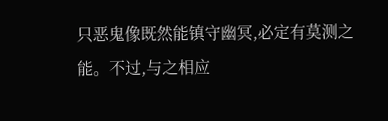只恶鬼像既然能镇守幽冥,必定有莫测之能。不过,与之相应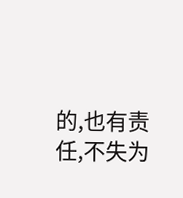的,也有责任,不失为